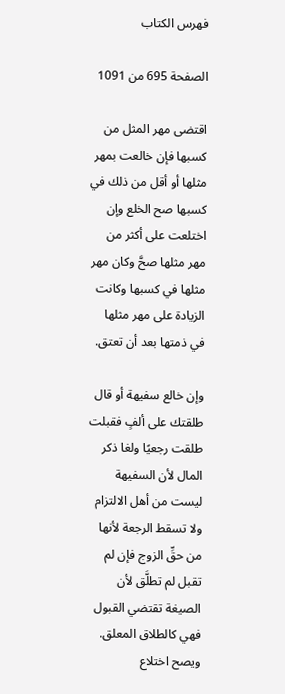فهرس الكتاب

الصفحة 695 من 1091

اقتضى مهر المثل من كسبها فإن خالعت بمهر مثلها أو أقل من ذلك في كسبها صح الخلع وإن اختلعت على أكثر من مهر مثلها صحَّ وكان مهر مثلها في كسبها وكانت الزيادة على مهر مثلها في ذمتها بعد أن تعتق.

وإن خالع سفيهة أو قال طلقتك على ألفٍ فقبلت طلقت رجعيًا ولغا ذكر المال لأن السفيهة ليست من أهل الالتزام ولا تسقط الرجعة لأنها من حقِّ الزوج فإن لم تقبل لم تطلَّق لأن الصيغة تقتضي القبول فهي كالطلاق المعلق. ويصح اختلاع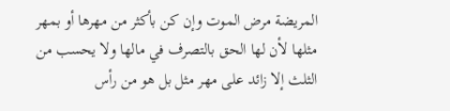المريضة مرض الموت وإن كن بأكثر من مهرها أو بمهر مثلها لأن لها الحق بالتصرف في مالها ولا يحسب من الثلث إلا زائد على مهر مثل بل هو من رأس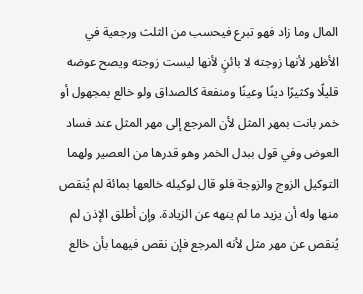المال وما زاد فهو تبرع فيحسب من الثلث ورجعية في الأظهر لأنها زوجته لا بائنٍ لأنها ليست زوجته ويصح عوضه قليلًا وكثيرًا دينًا وعينًا ومنفعة كالصداق ولو خالع بمجهول أو خمر بانت بمهر المثل لأن المرجع إلى مهر المثل عند فساد العوض وفي قول ببدل الخمر وهو قدرها من العصير ولهما التوكيل الزوج والزوجة فلو قال لوكيله خالعها بمائة لم يُنقص منها وله أن يزيد ما لم ينهه عن الزيادة. وإن أطلق الإذن لم يُنقص عن مهر مثل لأنه المرجع فإن نقص فيهما بأن خالع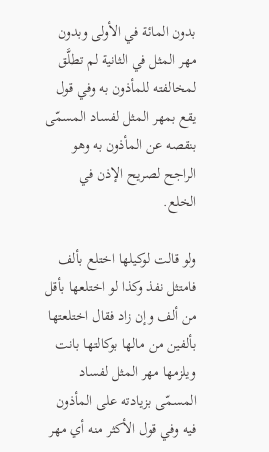بدون المائة في الأولى وبدون مهر المثل في الثانية لم تطلَّق لمخالفته للمأذون به وفي قول يقع بمهر المثل لفساد المسمّى بنقصه عن المأذون به وهو الراجح لصريح الإذن في الخلع.

ولو قالت لوكيلها اختلع بألف فامتثل نفذ وكذا لو اختلعها بأقل من ألف وإن زاد فقال اختلعتها بألفين من مالها بوكالتها بانت ويلزمها مهر المثل لفساد المسمّى بزيادته على المأذون فيه وفي قول الأكثر منه أي مهر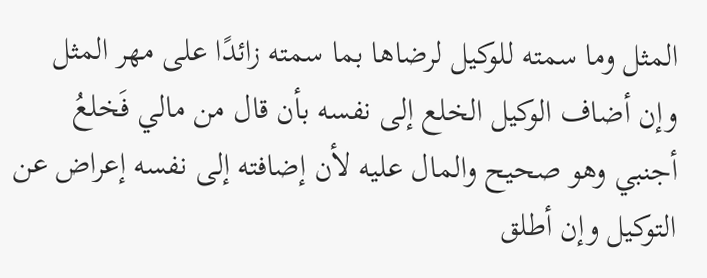المثل وما سمته للوكيل لرضاها بما سمته زائدًا على مهر المثل وإن أضاف الوكيل الخلع إلى نفسه بأن قال من مالي فَخلعُ أجنبي وهو صحيح والمال عليه لأن إضافته إلى نفسه إعراض عن التوكيل وإن أطلق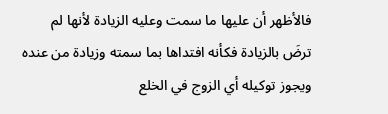فالأظهر أن عليها ما سمت وعليه الزيادة لأنها لم ترضَ بالزيادة فكأنه افتداها بما سمته وزيادة من عنده ويجوز توكيله أي الزوج في الخلع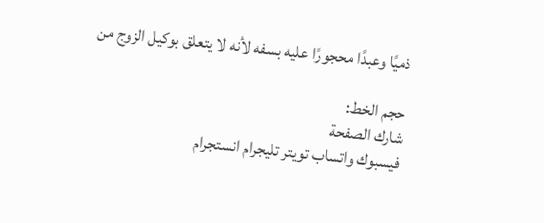ذميًا وعبدًا محجورًا عليه بسفه لأنه لا يتعلق بوكيل الزوج من

حجم الخط:
شارك الصفحة
فيسبوك واتساب تويتر تليجرام انستجرام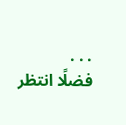. . .
فضلًا انتظر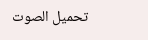تحميل الصوت